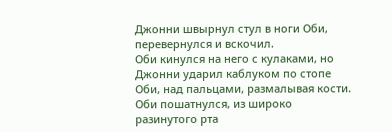Джонни швырнул стул в ноги Оби, перевернулся и вскочил.
Оби кинулся на него с кулаками, но Джонни ударил каблуком по стопе Оби, над пальцами, размалывая кости. Оби пошатнулся, из широко разинутого рта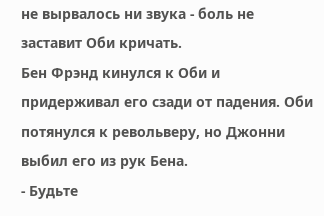не вырвалось ни звука - боль не заставит Оби кричать.
Бен Фрэнд кинулся к Оби и придерживал его сзади от падения. Оби потянулся к револьверу, но Джонни выбил его из рук Бена.
- Будьте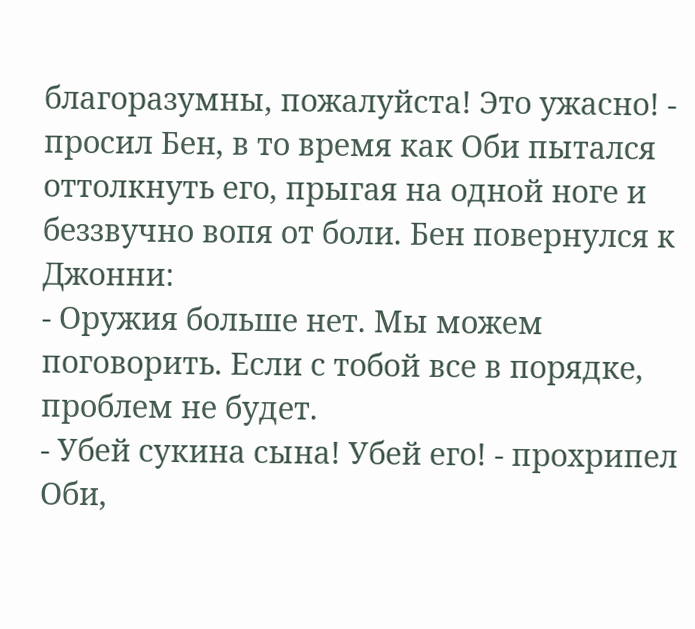благоразумны, пожалуйста! Это ужасно! - просил Бен, в то время как Оби пытался оттолкнуть его, прыгая на одной ноге и беззвучно вопя от боли. Бен повернулся к Джонни:
- Оружия больше нет. Мы можем поговорить. Если с тобой все в порядке, проблем не будет.
- Убей сукина сына! Убей его! - прохрипел Оби,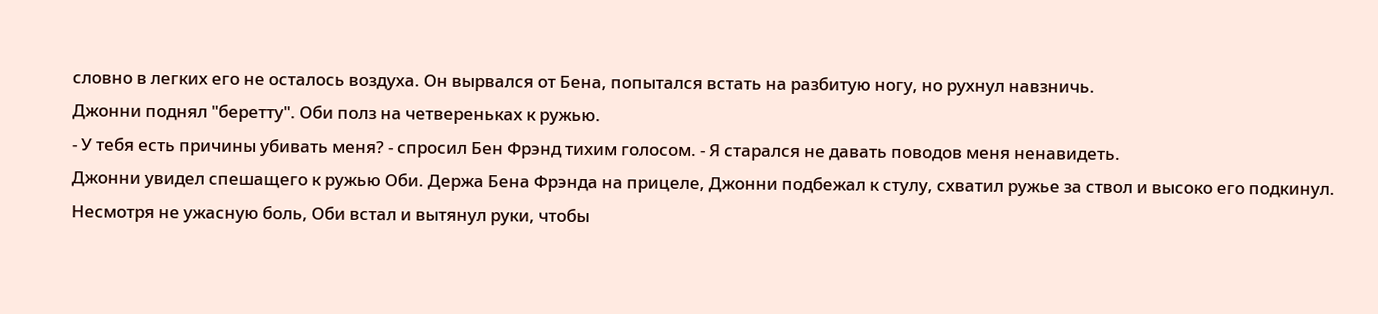словно в легких его не осталось воздуха. Он вырвался от Бена, попытался встать на разбитую ногу, но рухнул навзничь.
Джонни поднял "беретту". Оби полз на четвереньках к ружью.
- У тебя есть причины убивать меня? - спросил Бен Фрэнд тихим голосом. - Я старался не давать поводов меня ненавидеть.
Джонни увидел спешащего к ружью Оби. Держа Бена Фрэнда на прицеле, Джонни подбежал к стулу, схватил ружье за ствол и высоко его подкинул. Несмотря не ужасную боль, Оби встал и вытянул руки, чтобы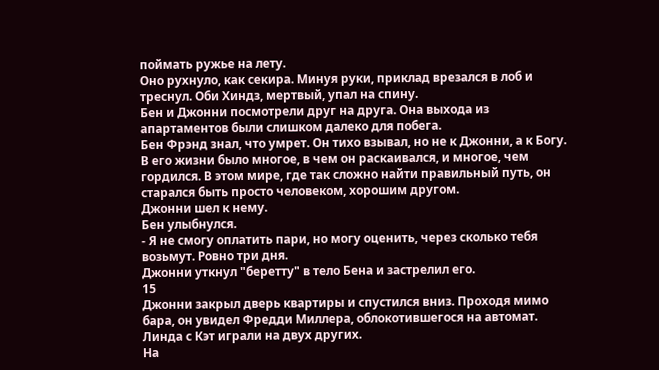поймать ружье на лету.
Оно рухнуло, как секира. Минуя руки, приклад врезался в лоб и треснул. Оби Хиндз, мертвый, упал на спину.
Бен и Джонни посмотрели друг на друга. Она выхода из апартаментов были слишком далеко для побега.
Бен Фрэнд знал, что умрет. Он тихо взывал, но не к Джонни, а к Богу. В его жизни было многое, в чем он раскаивался, и многое, чем гордился. В этом мире, где так сложно найти правильный путь, он старался быть просто человеком, хорошим другом.
Джонни шел к нему.
Бен улыбнулся.
- Я не смогу оплатить пари, но могу оценить, через сколько тебя возьмут. Ровно три дня.
Джонни уткнул "беретту" в тело Бена и застрелил его.
15
Джонни закрыл дверь квартиры и спустился вниз. Проходя мимо бара, он увидел Фредди Миллера, облокотившегося на автомат. Линда с Кэт играли на двух других.
На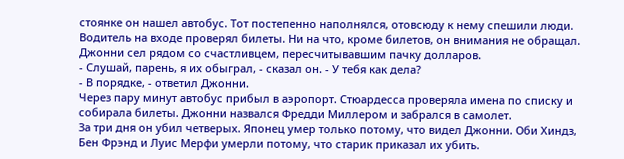стоянке он нашел автобус. Тот постепенно наполнялся, отовсюду к нему спешили люди.
Водитель на входе проверял билеты. Ни на что, кроме билетов, он внимания не обращал. Джонни сел рядом со счастливцем, пересчитывавшим пачку долларов.
- Слушай, парень, я их обыграл, - сказал он. - У тебя как дела?
- В порядке, - ответил Джонни.
Через пару минут автобус прибыл в аэропорт. Стюардесса проверяла имена по списку и собирала билеты. Джонни назвался Фредди Миллером и забрался в самолет.
За три дня он убил четверых. Японец умер только потому, что видел Джонни. Оби Хиндз, Бен Фрэнд и Луис Мерфи умерли потому, что старик приказал их убить.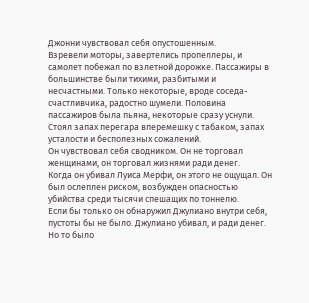Джонни чувствовал себя опустошенным.
Взревели моторы, завертелись пропеллеры, и самолет побежал по взлетной дорожке. Пассажиры в большинстве были тихими, разбитыми и несчастными. Только некоторые, вроде соседа-счастливчика, радостно шумели. Половина пассажиров была пьяна, некоторые сразу уснули. Стоял запах перегара вперемешку с табаком, запах усталости и бесполезных сожалений.
Он чувствовал себя сводником. Он не торговал женщинами, он торговал жизнями ради денег.
Когда он убивал Луиса Мерфи, он этого не ощущал. Он был ослеплен риском, возбужден опасностью убийства среди тысячи спешащих по тоннелю.
Если бы только он обнаружил Джулиано внутри себя, пустоты бы не было. Джулиано убивал, и ради денег. Но то было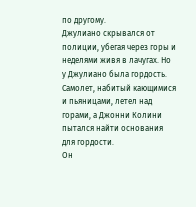по другому.
Джулиано скрывался от полиции, убегая через горы и неделями живя в лачугах. Но у Джулиано была гордость.
Самолет, набитый кающимися и пьяницами, летел над горами, а Джонни Колини пытался найти основания для гордости.
Он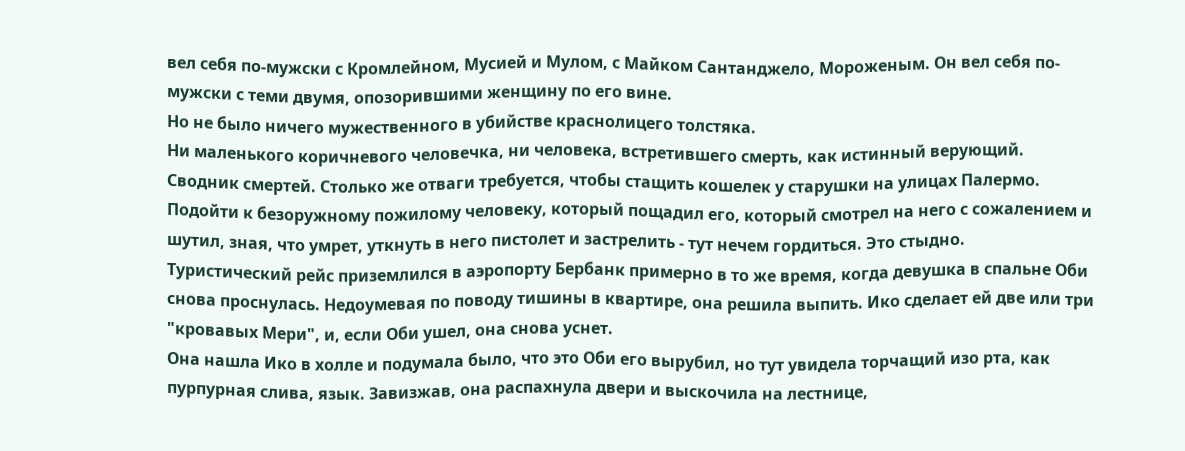вел себя по-мужски с Кромлейном, Мусией и Мулом, с Майком Сантанджело, Мороженым. Он вел себя по-мужски с теми двумя, опозорившими женщину по его вине.
Но не было ничего мужественного в убийстве краснолицего толстяка.
Ни маленького коричневого человечка, ни человека, встретившего смерть, как истинный верующий.
Сводник смертей. Столько же отваги требуется, чтобы стащить кошелек у старушки на улицах Палермо.
Подойти к безоружному пожилому человеку, который пощадил его, который смотрел на него с сожалением и шутил, зная, что умрет, уткнуть в него пистолет и застрелить - тут нечем гордиться. Это стыдно.
Туристический рейс приземлился в аэропорту Бербанк примерно в то же время, когда девушка в спальне Оби снова проснулась. Недоумевая по поводу тишины в квартире, она решила выпить. Ико сделает ей две или три "кровавых Мери", и, если Оби ушел, она снова уснет.
Она нашла Ико в холле и подумала было, что это Оби его вырубил, но тут увидела торчащий изо рта, как пурпурная слива, язык. Завизжав, она распахнула двери и выскочила на лестнице,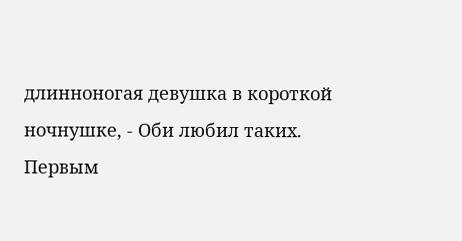длинноногая девушка в короткой ночнушке, - Оби любил таких.
Первым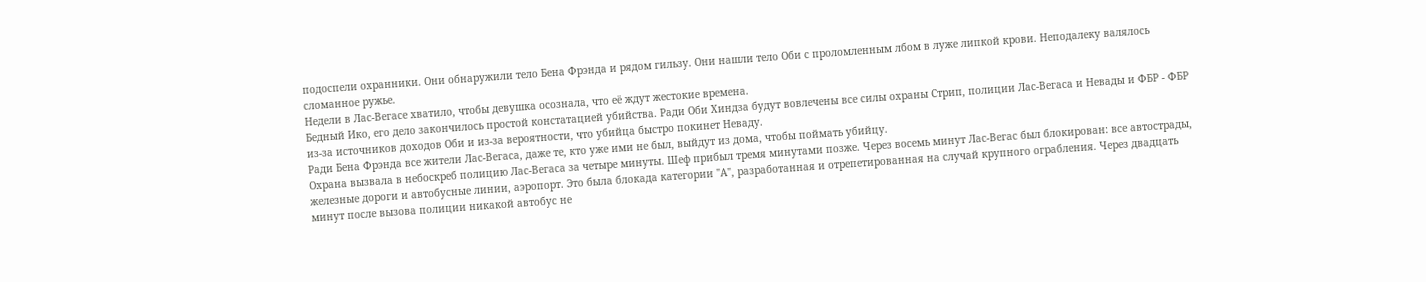подоспели охранники. Они обнаружили тело Бена Фрэнда и рядом гильзу. Они нашли тело Оби с проломленным лбом в луже липкой крови. Неподалеку валялось сломанное ружье.
Недели в Лас-Вегасе хватило, чтобы девушка осознала, что её ждут жестокие времена.
Бедный Ико, его дело закончилось простой констатацией убийства. Ради Оби Хиндза будут вовлечены все силы охраны Стрип, полиции Лас-Вегаса и Невады и ФБР - ФБР из-за источников доходов Оби и из-за вероятности, что убийца быстро покинет Неваду.
Ради Бена Фрэнда все жители Лас-Вегаса, даже те, кто уже ими не был, выйдут из дома, чтобы поймать убийцу.
Охрана вызвала в небоскреб полицию Лас-Вегаса за четыре минуты. Шеф прибыл тремя минутами позже. Через восемь минут Лас-Вегас был блокирован: все автострады, железные дороги и автобусные линии, аэропорт. Это была блокада категории "А", разработанная и отрепетированная на случай крупного ограбления. Через двадцать минут после вызова полиции никакой автобус не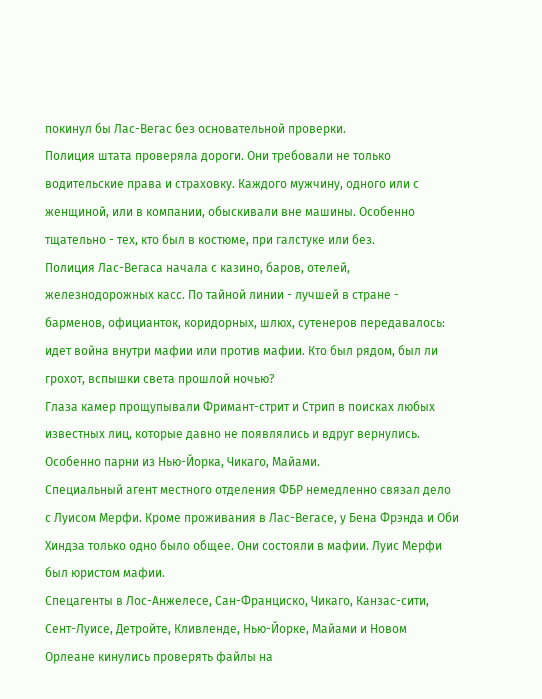покинул бы Лас-Вегас без основательной проверки.
Полиция штата проверяла дороги. Они требовали не только водительские права и страховку. Каждого мужчину, одного или с женщиной, или в компании, обыскивали вне машины. Особенно тщательно - тех, кто был в костюме, при галстуке или без.
Полиция Лас-Вегаса начала с казино, баров, отелей, железнодорожных касс. По тайной линии - лучшей в стране - барменов, официанток, коридорных, шлюх, сутенеров передавалось: идет война внутри мафии или против мафии. Кто был рядом, был ли грохот, вспышки света прошлой ночью?
Глаза камер прощупывали Фримант-стрит и Стрип в поисках любых известных лиц, которые давно не появлялись и вдруг вернулись. Особенно парни из Нью-Йорка, Чикаго, Майами.
Специальный агент местного отделения ФБР немедленно связал дело с Луисом Мерфи. Кроме проживания в Лас-Вегасе, у Бена Фрэнда и Оби Хиндза только одно было общее. Они состояли в мафии. Луис Мерфи был юристом мафии.
Спецагенты в Лос-Анжелесе, Сан-Франциско, Чикаго, Канзас-сити, Сент-Луисе, Детройте, Кливленде, Нью-Йорке, Майами и Новом Орлеане кинулись проверять файлы на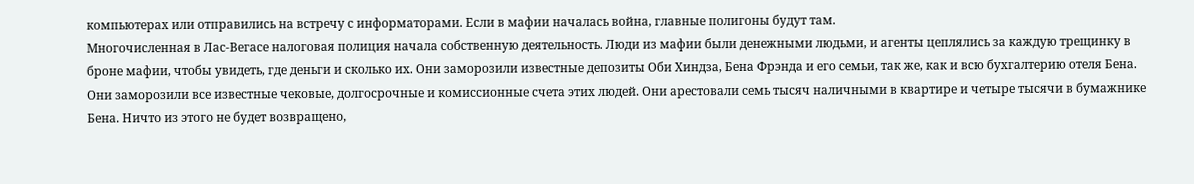компьютерах или отправились на встречу с информаторами. Если в мафии началась война, главные полигоны будут там.
Многочисленная в Лас-Вегасе налоговая полиция начала собственную деятельность. Люди из мафии были денежными людьми, и агенты цеплялись за каждую трещинку в броне мафии, чтобы увидеть, где деньги и сколько их. Они заморозили известные депозиты Оби Хиндза, Бена Фрэнда и его семьи, так же, как и всю бухгалтерию отеля Бена. Они заморозили все известные чековые, долгосрочные и комиссионные счета этих людей. Они арестовали семь тысяч наличными в квартире и четыре тысячи в бумажнике Бена. Ничто из этого не будет возвращено,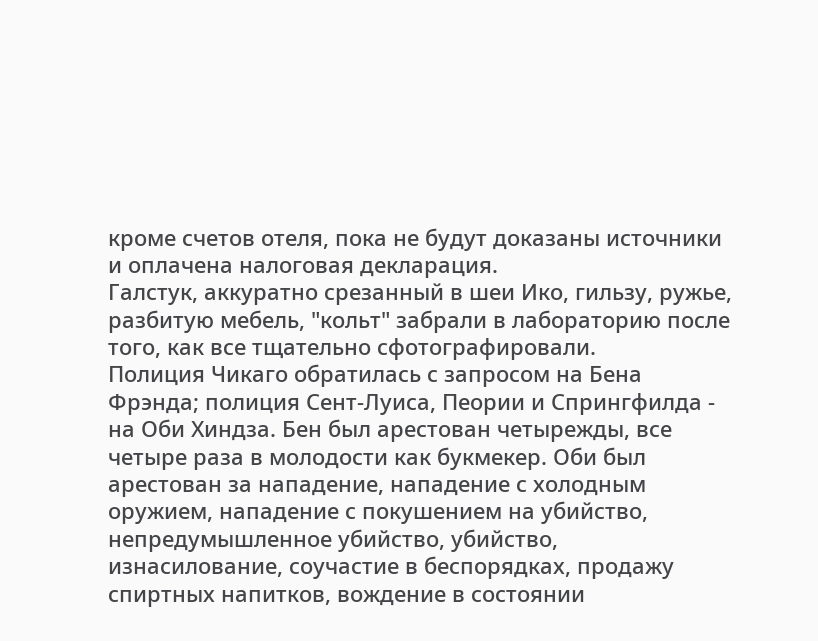кроме счетов отеля, пока не будут доказаны источники и оплачена налоговая декларация.
Галстук, аккуратно срезанный в шеи Ико, гильзу, ружье, разбитую мебель, "кольт" забрали в лабораторию после того, как все тщательно сфотографировали.
Полиция Чикаго обратилась с запросом на Бена Фрэнда; полиция Сент-Луиса, Пеории и Спрингфилда - на Оби Хиндза. Бен был арестован четырежды, все четыре раза в молодости как букмекер. Оби был арестован за нападение, нападение с холодным оружием, нападение с покушением на убийство, непредумышленное убийство, убийство, изнасилование, соучастие в беспорядках, продажу спиртных напитков, вождение в состоянии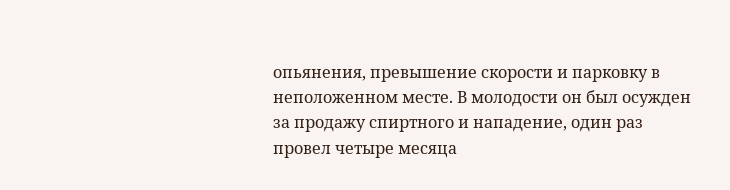опьянения, превышение скорости и парковку в неположенном месте. В молодости он был осужден за продажу спиртного и нападение, один раз провел четыре месяца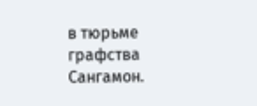в тюрьме графства Сангамон.